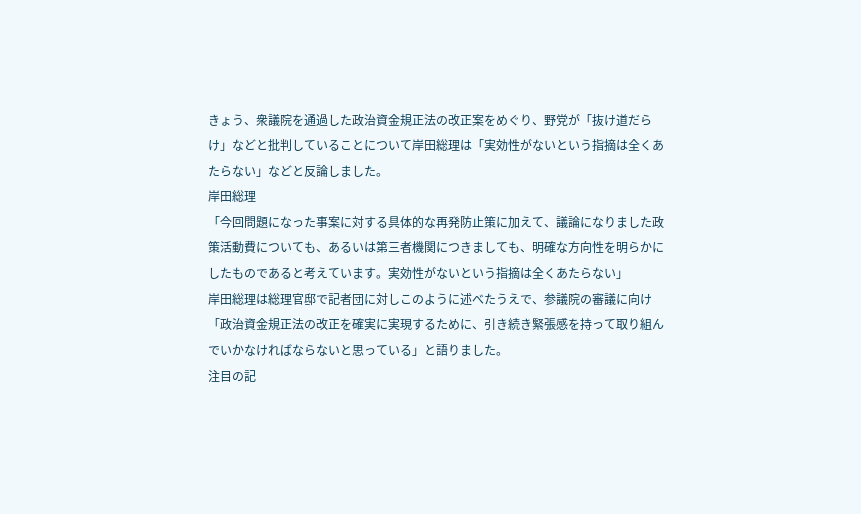きょう、衆議院を通過した政治資金規正法の改正案をめぐり、野党が「抜け道だらけ」などと批判していることについて岸田総理は「実効性がないという指摘は全くあたらない」などと反論しました。
岸田総理
「今回問題になった事案に対する具体的な再発防止策に加えて、議論になりました政策活動費についても、あるいは第三者機関につきましても、明確な方向性を明らかにしたものであると考えています。実効性がないという指摘は全くあたらない」
岸田総理は総理官邸で記者団に対しこのように述べたうえで、参議院の審議に向け「政治資金規正法の改正を確実に実現するために、引き続き緊張感を持って取り組んでいかなければならないと思っている」と語りました。
注目の記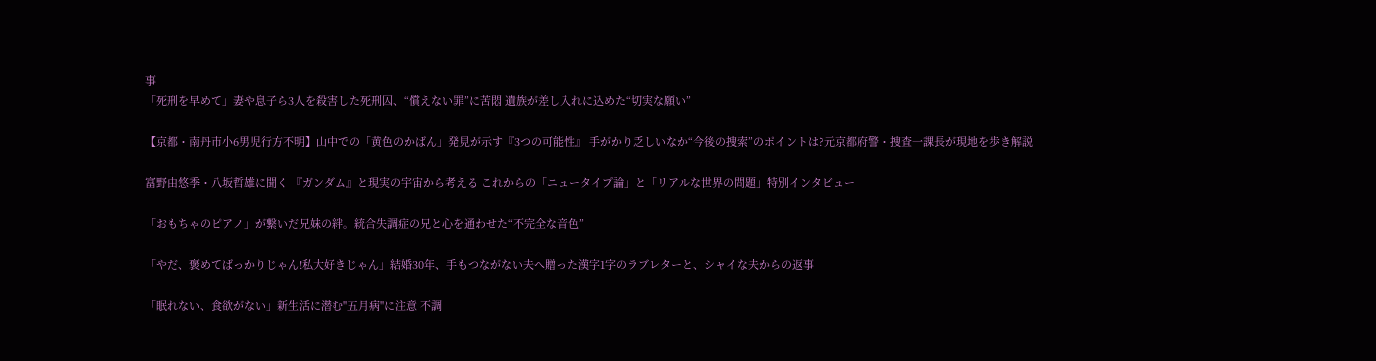事
「死刑を早めて」妻や息子ら3人を殺害した死刑囚、“償えない罪”に苦悶 遺族が差し入れに込めた“切実な願い”

【京都・南丹市小6男児行方不明】山中での「黄色のかばん」発見が示す『3つの可能性』 手がかり乏しいなか“今後の捜索”のポイントは?元京都府警・捜査一課長が現地を歩き解説

富野由悠季・八坂哲雄に聞く 『ガンダム』と現実の宇宙から考える これからの「ニュータイプ論」と「リアルな世界の問題」特別インタビュー

「おもちゃのピアノ」が繋いだ兄妹の絆。統合失調症の兄と心を通わせた“不完全な音色”

「やだ、褒めてばっかりじゃん!私大好きじゃん」結婚30年、手もつながない夫へ贈った漢字1字のラブレターと、シャイな夫からの返事

「眠れない、食欲がない」新生活に潜む"五月病"に注意 不調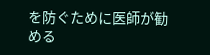を防ぐために医師が勧める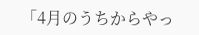「4月のうちからやっ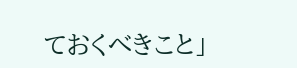ておくべきこと」